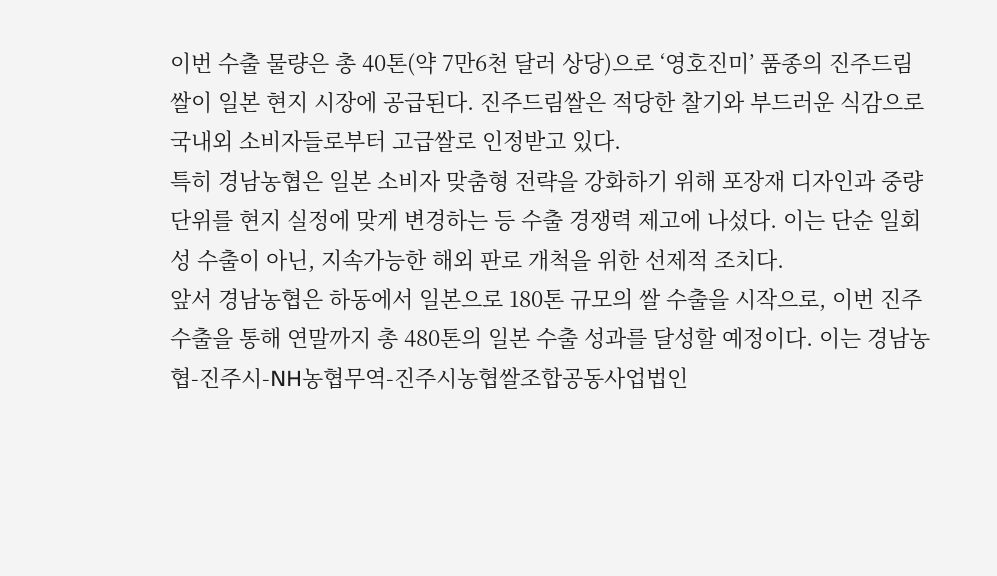이번 수출 물량은 총 40톤(약 7만6천 달러 상당)으로 ‘영호진미’ 품종의 진주드림쌀이 일본 현지 시장에 공급된다. 진주드림쌀은 적당한 찰기와 부드러운 식감으로 국내외 소비자들로부터 고급쌀로 인정받고 있다.
특히 경남농협은 일본 소비자 맞춤형 전략을 강화하기 위해 포장재 디자인과 중량 단위를 현지 실정에 맞게 변경하는 등 수출 경쟁력 제고에 나섰다. 이는 단순 일회성 수출이 아닌, 지속가능한 해외 판로 개척을 위한 선제적 조치다.
앞서 경남농협은 하동에서 일본으로 180톤 규모의 쌀 수출을 시작으로, 이번 진주 수출을 통해 연말까지 총 480톤의 일본 수출 성과를 달성할 예정이다. 이는 경남농협-진주시-NH농협무역-진주시농협쌀조합공동사업법인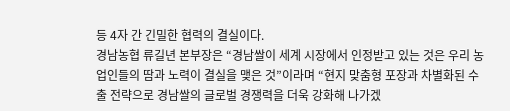등 4자 간 긴밀한 협력의 결실이다.
경남농협 류길년 본부장은 “경남쌀이 세계 시장에서 인정받고 있는 것은 우리 농업인들의 땀과 노력이 결실을 맺은 것”이라며 “현지 맞춤형 포장과 차별화된 수출 전략으로 경남쌀의 글로벌 경쟁력을 더욱 강화해 나가겠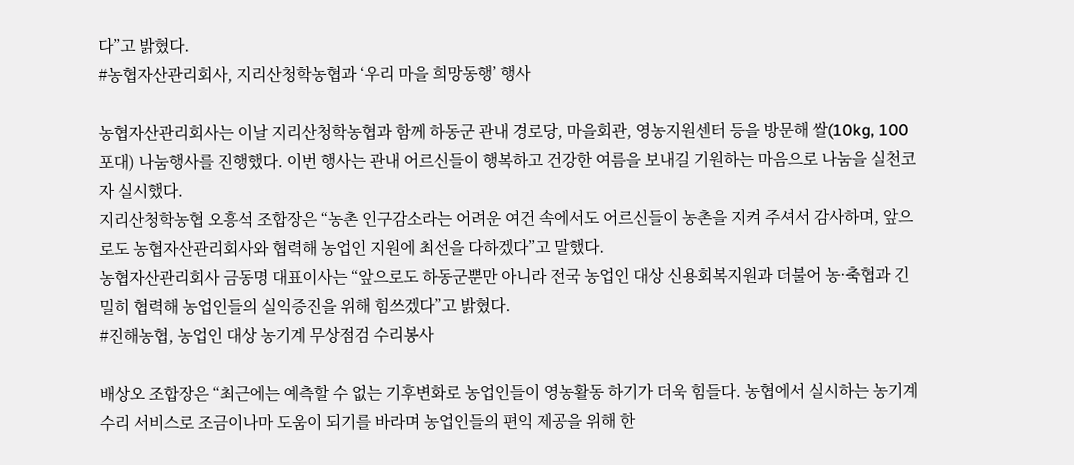다”고 밝혔다.
#농협자산관리회사, 지리산청학농협과 ‘우리 마을 희망동행’ 행사

농협자산관리회사는 이날 지리산청학농협과 함께 하동군 관내 경로당, 마을회관, 영농지원센터 등을 방문해 쌀(10kg, 100포대) 나눔행사를 진행했다. 이번 행사는 관내 어르신들이 행복하고 건강한 여름을 보내길 기원하는 마음으로 나눔을 실천코자 실시했다.
지리산청학농협 오흥석 조합장은 “농촌 인구감소라는 어려운 여건 속에서도 어르신들이 농촌을 지켜 주셔서 감사하며, 앞으로도 농협자산관리회사와 협력해 농업인 지원에 최선을 다하겠다”고 말했다.
농협자산관리회사 금동명 대표이사는 “앞으로도 하동군뿐만 아니라 전국 농업인 대상 신용회복지원과 더불어 농·축협과 긴밀히 협력해 농업인들의 실익증진을 위해 힘쓰겠다”고 밝혔다.
#진해농협, 농업인 대상 농기계 무상점검 수리봉사

배상오 조합장은 “최근에는 예측할 수 없는 기후변화로 농업인들이 영농활동 하기가 더욱 힘들다. 농협에서 실시하는 농기계수리 서비스로 조금이나마 도움이 되기를 바라며 농업인들의 편익 제공을 위해 한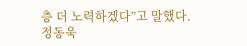층 더 노력하겠다”고 말했다.
정동욱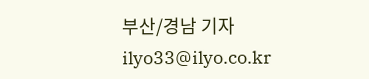부산/경남 기자 ilyo33@ilyo.co.kr